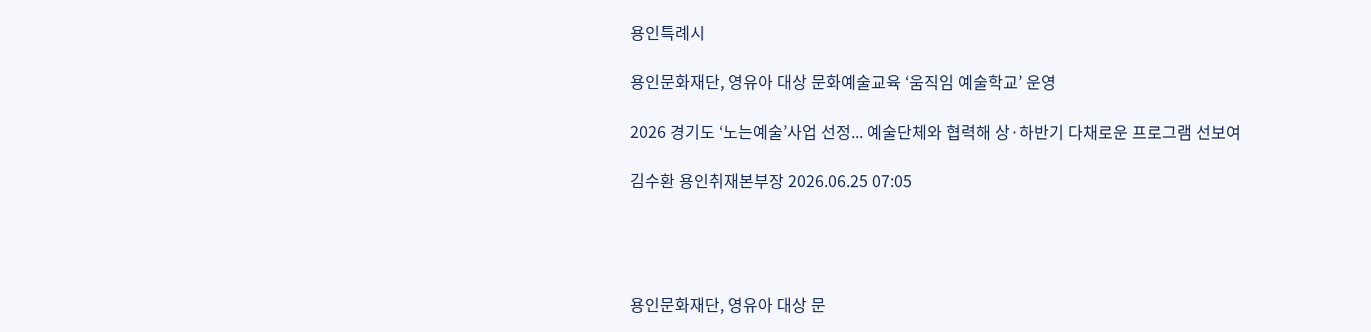용인특례시

용인문화재단, 영유아 대상 문화예술교육 ‘움직임 예술학교’ 운영

2026 경기도 ‘노는예술’사업 선정... 예술단체와 협력해 상·하반기 다채로운 프로그램 선보여

김수환 용인취재본부장 2026.06.25 07:05




용인문화재단, 영유아 대상 문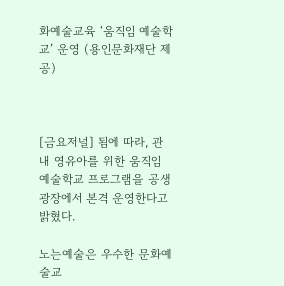화예술교육 ‘움직임 예술학교’ 운영 (용인문화재단 제공)



[금요저널] 됨에 따라, 관내 영유아를 위한 움직임 예술학교 프로그램을 공생광장에서 본격 운영한다고 밝혔다.

노는예술은 우수한 문화예술교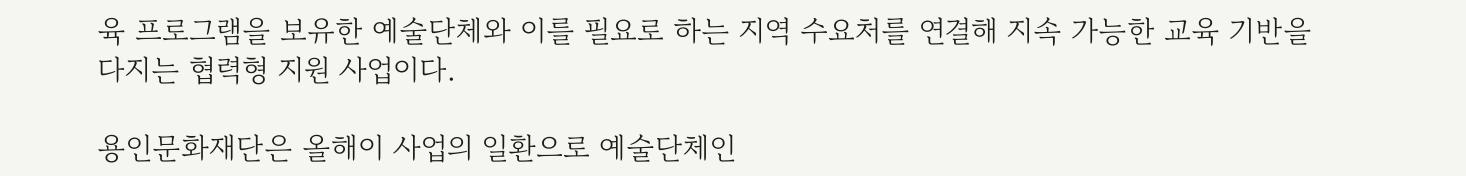육 프로그램을 보유한 예술단체와 이를 필요로 하는 지역 수요처를 연결해 지속 가능한 교육 기반을 다지는 협력형 지원 사업이다.

용인문화재단은 올해이 사업의 일환으로 예술단체인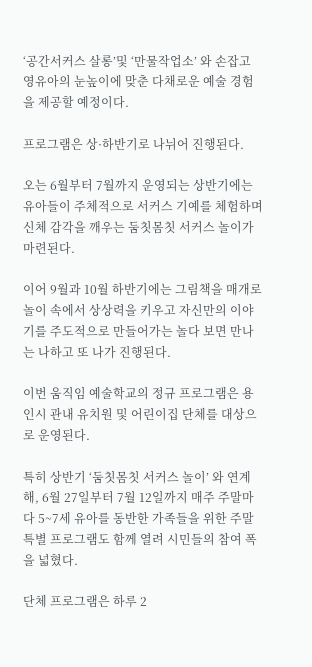‘공간서커스 살롱’및 ‘만물작업소’ 와 손잡고 영유아의 눈높이에 맞춘 다채로운 예술 경험을 제공할 예정이다.

프로그램은 상·하반기로 나뉘어 진행된다.

오는 6월부터 7월까지 운영되는 상반기에는 유아들이 주체적으로 서커스 기예를 체험하며 신체 감각을 깨우는 둠칫몸칫 서커스 놀이가 마련된다.

이어 9월과 10월 하반기에는 그림책을 매개로 놀이 속에서 상상력을 키우고 자신만의 이야기를 주도적으로 만들어가는 놀다 보면 만나는 나하고 또 나가 진행된다.

이번 움직임 예술학교의 정규 프로그램은 용인시 관내 유치원 및 어린이집 단체를 대상으로 운영된다.

특히 상반기 ‘둠칫몸칫 서커스 놀이’ 와 연계해, 6월 27일부터 7월 12일까지 매주 주말마다 5~7세 유아를 동반한 가족들을 위한 주말 특별 프로그램도 함께 열려 시민들의 참여 폭을 넓혔다.

단체 프로그램은 하루 2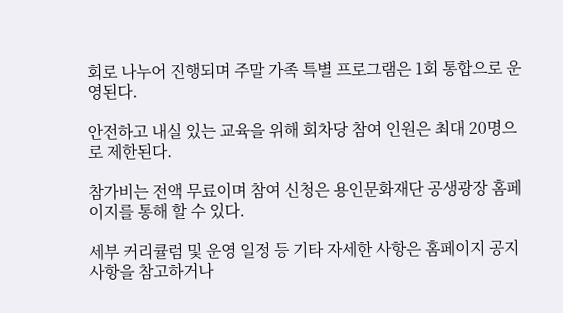회로 나누어 진행되며 주말 가족 특별 프로그램은 1회 통합으로 운영된다.

안전하고 내실 있는 교육을 위해 회차당 참여 인원은 최대 20명으로 제한된다.

참가비는 전액 무료이며 참여 신청은 용인문화재단 공생광장 홈페이지를 통해 할 수 있다.

세부 커리큘럼 및 운영 일정 등 기타 자세한 사항은 홈페이지 공지사항을 참고하거나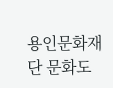용인문화재단 문화도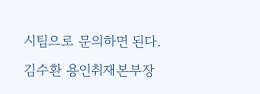시팀으로 문의하면 된다.
김수환 용인취재본부장